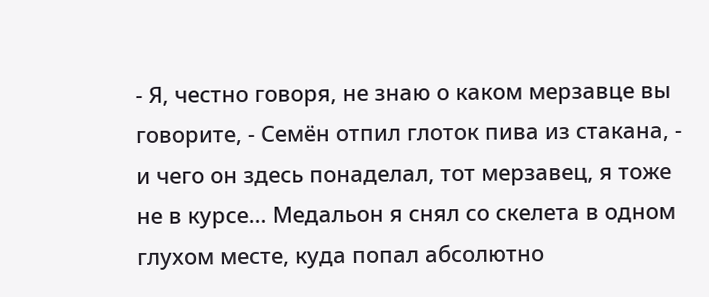- Я, честно говоря, не знаю о каком мерзавце вы говорите, - Семён отпил глоток пива из стакана, - и чего он здесь понаделал, тот мерзавец, я тоже не в курсе… Медальон я снял со скелета в одном глухом месте, куда попал абсолютно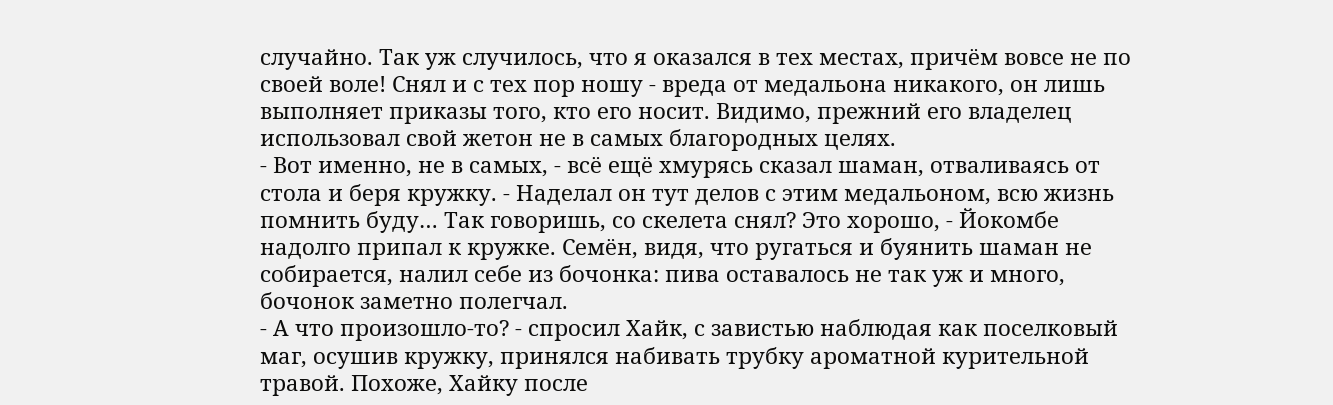случайно. Так уж случилось, что я оказался в тех местах, причём вовсе не по своей воле! Снял и с тех пор ношу - вреда от медальона никакого, он лишь выполняет приказы того, кто его носит. Видимо, прежний его владелец использовал свой жетон не в самых благородных целях.
- Вот именно, не в самых, - всё ещё хмурясь сказал шаман, отваливаясь от стола и беря кружку. - Наделал он тут делов с этим медальоном, всю жизнь помнить буду… Так говоришь, со скелета снял? Это хорошо, - Йокомбе надолго припал к кружке. Семён, видя, что ругаться и буянить шаман не собирается, налил себе из бочонка: пива оставалось не так уж и много, бочонок заметно полегчал.
- А что произошло-то? - спросил Хайк, с завистью наблюдая как поселковый маг, осушив кружку, принялся набивать трубку ароматной курительной травой. Похоже, Хайку после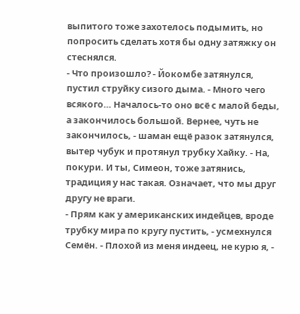выпитого тоже захотелось подымить, но попросить сделать хотя бы одну затяжку он стеснялся.
- Что произошло? - Йокомбе затянулся, пустил струйку сизого дыма. - Много чего всякого… Началось-то оно всё с малой беды, а закончилось большой. Вернее, чуть не закончилось, - шаман ещё разок затянулся, вытер чубук и протянул трубку Хайку. - На, покури. И ты, Симеон, тоже затянись, традиция у нас такая. Означает, что мы друг другу не враги.
- Прям как у американских индейцев, вроде трубку мира по кругу пустить, - усмехнулся Семён. - Плохой из меня индеец, не курю я, -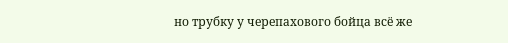но трубку у черепахового бойца всё же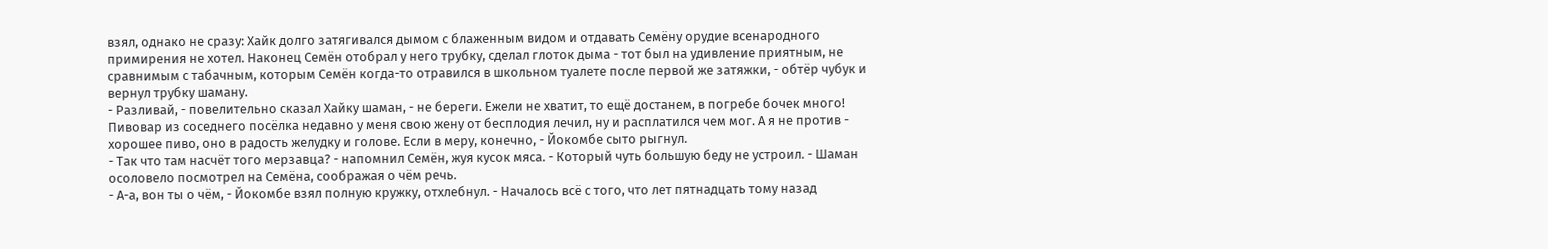взял, однако не сразу: Хайк долго затягивался дымом с блаженным видом и отдавать Семёну орудие всенародного примирения не хотел. Наконец Семён отобрал у него трубку, сделал глоток дыма - тот был на удивление приятным, не сравнимым с табачным, которым Семён когда-то отравился в школьном туалете после первой же затяжки, - обтёр чубук и вернул трубку шаману.
- Разливай, - повелительно сказал Хайку шаман, - не береги. Ежели не хватит, то ещё достанем, в погребе бочек много! Пивовар из соседнего посёлка недавно у меня свою жену от бесплодия лечил, ну и расплатился чем мог. А я не против - хорошее пиво, оно в радость желудку и голове. Если в меру, конечно, - Йокомбе сыто рыгнул.
- Так что там насчёт того мерзавца? - напомнил Семён, жуя кусок мяса. - Который чуть большую беду не устроил. - Шаман осоловело посмотрел на Семёна, соображая о чём речь.
- А-а, вон ты о чём, - Йокомбе взял полную кружку, отхлебнул. - Началось всё с того, что лет пятнадцать тому назад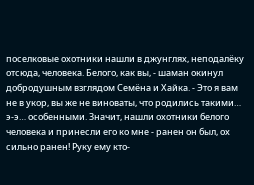поселковые охотники нашли в джунглях, неподалёку отсюда, человека. Белого, как вы, - шаман окинул добродушным взглядом Семёна и Хайка. - Это я вам не в укор, вы же не виноваты, что родились такими… э-э… особенными. Значит, нашли охотники белого человека и принесли его ко мне - ранен он был, ох сильно ранен! Руку ему кто-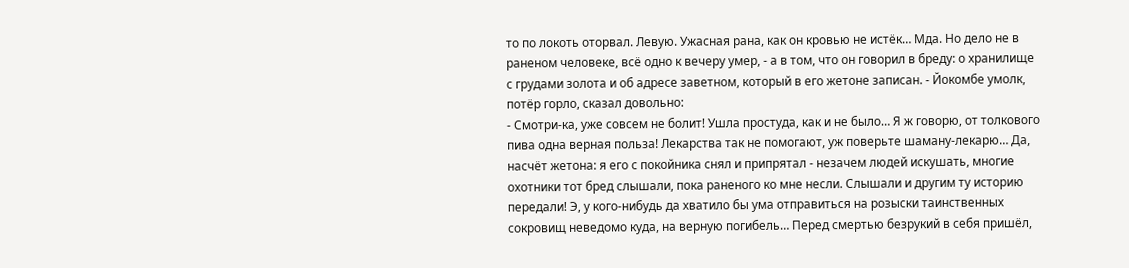то по локоть оторвал. Левую. Ужасная рана, как он кровью не истёк… Мда. Но дело не в раненом человеке, всё одно к вечеру умер, - а в том, что он говорил в бреду: о хранилище с грудами золота и об адресе заветном, который в его жетоне записан. - Йокомбе умолк, потёр горло, сказал довольно:
- Смотри-ка, уже совсем не болит! Ушла простуда, как и не было… Я ж говорю, от толкового пива одна верная польза! Лекарства так не помогают, уж поверьте шаману-лекарю… Да, насчёт жетона: я его с покойника снял и припрятал - незачем людей искушать, многие охотники тот бред слышали, пока раненого ко мне несли. Слышали и другим ту историю передали! Э, у кого-нибудь да хватило бы ума отправиться на розыски таинственных сокровищ неведомо куда, на верную погибель… Перед смертью безрукий в себя пришёл,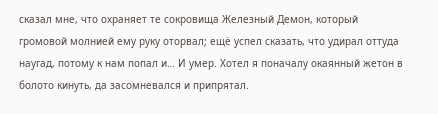сказал мне, что охраняет те сокровища Железный Демон, который громовой молнией ему руку оторвал; ещё успел сказать, что удирал оттуда наугад, потому к нам попал и… И умер. Хотел я поначалу окаянный жетон в болото кинуть, да засомневался и припрятал.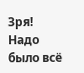Зря! Надо было всё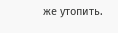же утопить.